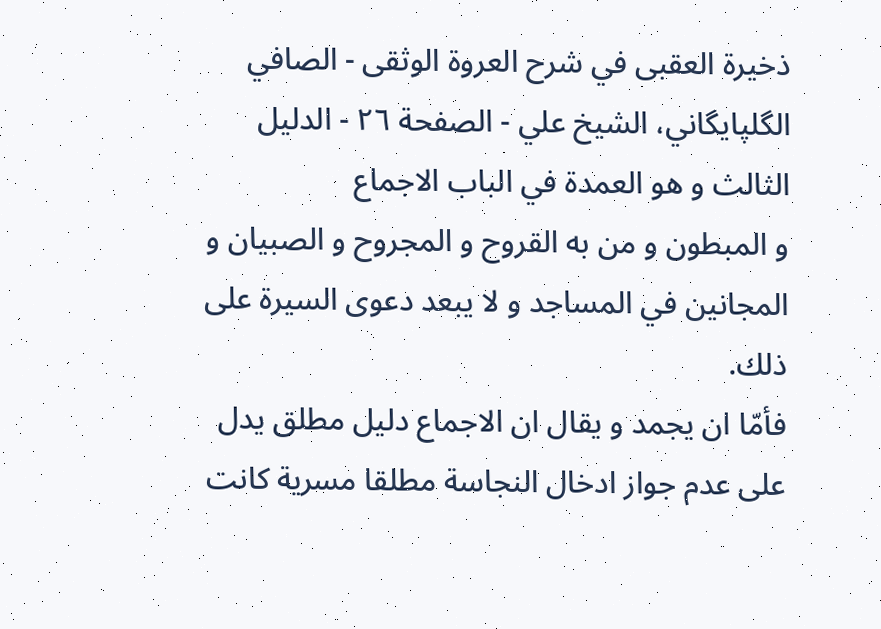ذخيرة العقبى في شرح العروة الوثقى - الصافي الگلپايگاني، الشيخ علي - الصفحة ٢٦ - الدليل الثالث و هو العمدة في الباب الاجماع
و المبطون و من به القروح و المجروح و الصبيان و المجانين في المساجد و لا يبعد دعوى السيرة على ذلك.
فأمّا ان يجمد و يقال ان الاجماع دليل مطلق يدل على عدم جواز ادخال النجاسة مطلقا مسرية كانت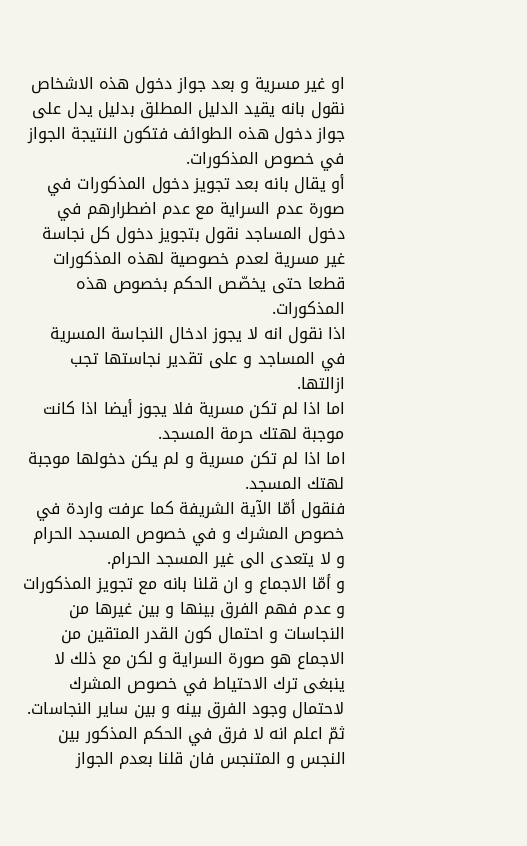او غير مسرية و بعد جواز دخول هذه الاشخاص نقول بانه يقيد الدليل المطلق بدليل يدل على جواز دخول هذه الطوائف فتكون النتيجة الجواز في خصوص المذكورات.
أو يقال بانه بعد تجويز دخول المذكورات في صورة عدم السراية مع عدم اضطرارهم في دخول المساجد نقول بتجويز دخول كل نجاسة غير مسرية لعدم خصوصية لهذه المذكورات قطعا حتى يخصّص الحكم بخصوص هذه المذكورات.
اذا نقول انه لا يجوز ادخال النجاسة المسرية في المساجد و على تقدير نجاستها تجب ازالتها.
اما اذا لم تكن مسرية فلا يجوز أيضا اذا كانت موجبة لهتك حرمة المسجد.
اما اذا لم تكن مسرية و لم يكن دخولها موجبة لهتك المسجد.
فنقول أمّا الآية الشريفة كما عرفت واردة في خصوص المشرك و في خصوص المسجد الحرام و لا يتعدى الى غير المسجد الحرام.
و أمّا الاجماع و ان قلنا بانه مع تجويز المذكورات و عدم فهم الفرق بينها و بين غيرها من النجاسات و احتمال كون القدر المتقين من الاجماع هو صورة السراية و لكن مع ذلك لا ينبغى ترك الاحتياط في خصوص المشرك لاحتمال وجود الفرق بينه و بين ساير النجاسات.
ثمّ اعلم انه لا فرق في الحكم المذكور بين النجس و المتنجس فان قلنا بعدم الجواز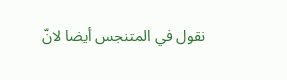نقول في المتنجس أيضا لانّ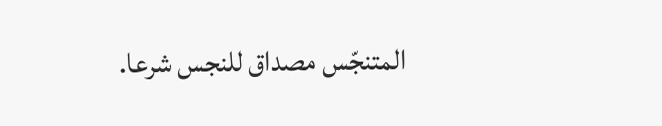المتنجّس مصداق للنجس شرعا.